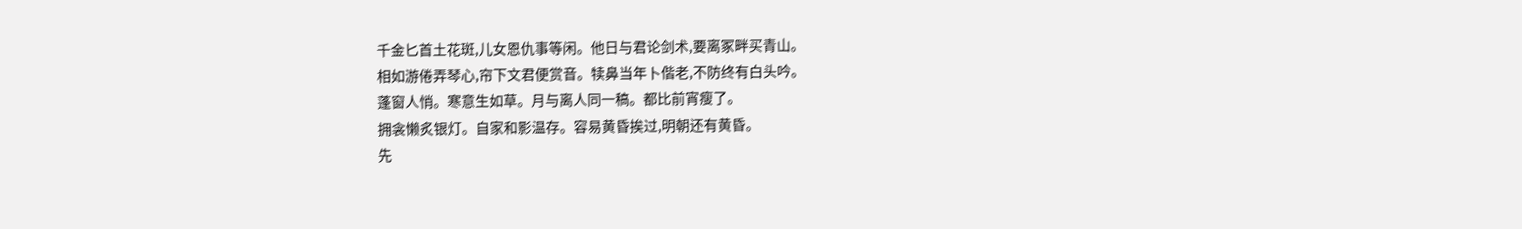千金匕首土花斑,儿女恩仇事等闲。他日与君论剑术,要离冢畔买青山。
相如游倦弄琴心,帘下文君便赏音。犊鼻当年卜偕老,不防终有白头吟。
蓬窗人悄。寒意生如草。月与离人同一稿。都比前宵瘦了。
拥衾懒炙银灯。自家和影温存。容易黄昏挨过,明朝还有黄昏。
先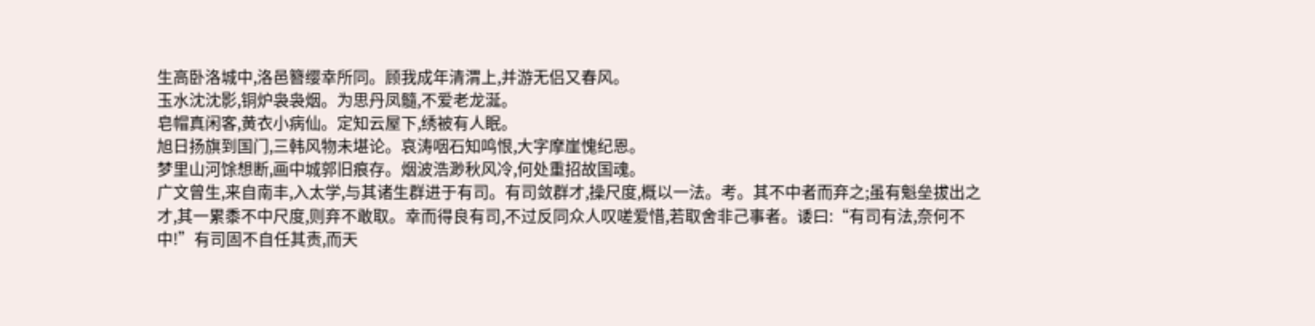生高卧洛城中,洛邑簪缨幸所同。顾我成年清渭上,并游无侣又春风。
玉水沈沈影,铜炉袅袅烟。为思丹凤髓,不爱老龙涎。
皂帽真闲客,黄衣小病仙。定知云屋下,绣被有人眠。
旭日扬旗到国门,三韩风物未堪论。哀涛咽石知鸣恨,大字摩崖愧纪恩。
梦里山河馀想断,画中城郭旧痕存。烟波浩渺秋风冷,何处重招故国魂。
广文曾生,来自南丰,入太学,与其诸生群进于有司。有司敛群才,操尺度,概以一法。考。其不中者而弃之;虽有魁垒拔出之才,其一累黍不中尺度,则弃不敢取。幸而得良有司,不过反同众人叹嗟爱惜,若取舍非己事者。诿曰:“有司有法,奈何不中!”有司固不自任其责,而天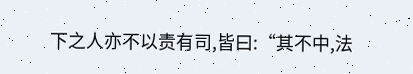下之人亦不以责有司,皆曰:“其不中,法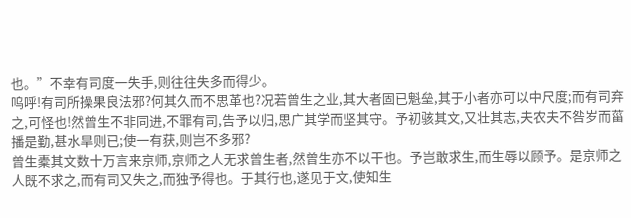也。”不幸有司度一失手,则往往失多而得少。
呜呼!有司所操果良法邪?何其久而不思革也?况若曾生之业,其大者固已魁垒,其于小者亦可以中尺度;而有司弃之,可怪也!然曾生不非同进,不罪有司,告予以归,思广其学而坚其守。予初骇其文,又壮其志,夫农夫不咎岁而菑播是勤,甚水旱则已;使一有获,则岂不多邪?
曾生橐其文数十万言来京师,京师之人无求曾生者,然曾生亦不以干也。予岂敢求生,而生辱以顾予。是京师之人既不求之,而有司又失之,而独予得也。于其行也,遂见于文,使知生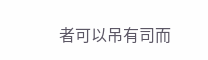者可以吊有司而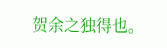贺余之独得也。